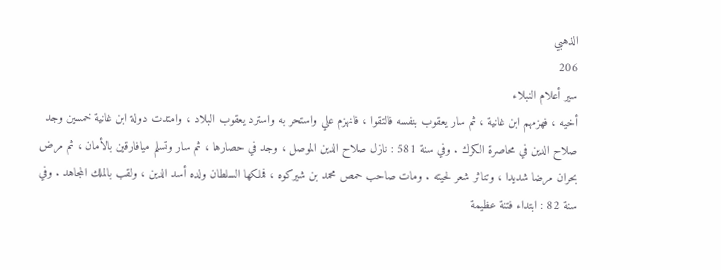الذهبي
206
سير أعلام النبلاء
أخيه ، فهزمهم ابن غانية ، ثم سار يعقوب بنفسه فالتقوا ، فانهزم علي واستحر به واسترد يعقوب البلاد ، وامتدت دولة ابن غانية خمسين وجد صلاح الدين في محاصرة الكرك . وفي سنة 581 : نازل صلاح الدين الموصل ، وجد في حصارها ، ثم سار وتسلم ميافارقين بالأمان ، ثم مرض بحران مرضا شديدا ، وتناثر شعر لحيته . ومات صاحب حمص محمد بن شيركوه ، فملكها السلطان ولده أسد الدين ، ولقب بالملك المجاهد . وفي سنة 82 : ابتداء فتنة عظيمة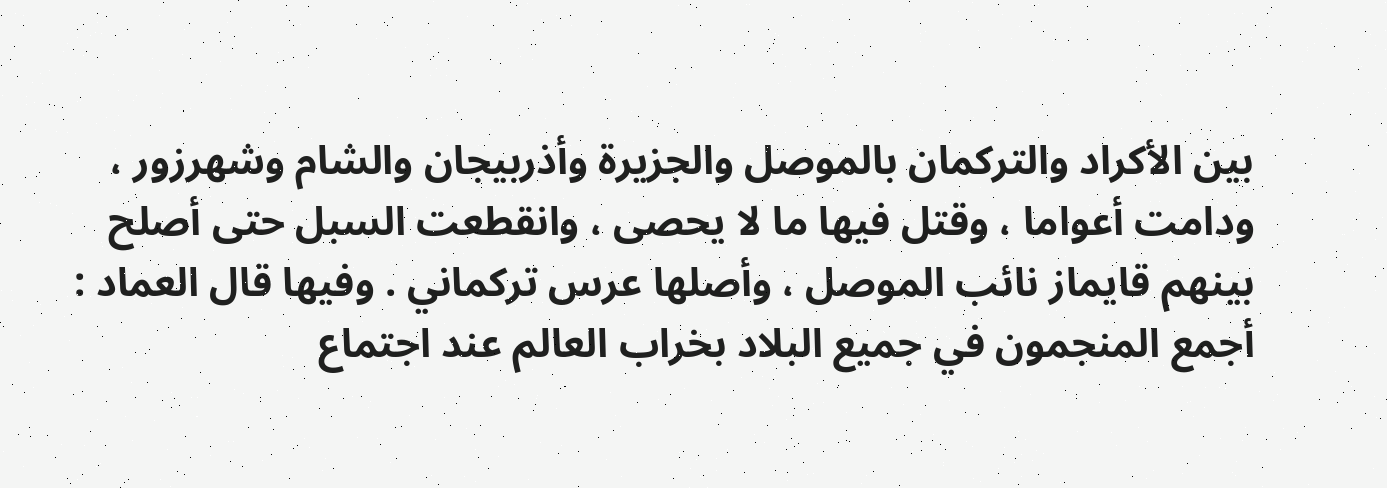بين الأكراد والتركمان بالموصل والجزيرة وأذربيجان والشام وشهرزور ، ودامت أعواما ، وقتل فيها ما لا يحصى ، وانقطعت السبل حتى أصلح بينهم قايماز نائب الموصل ، وأصلها عرس تركماني . وفيها قال العماد : أجمع المنجمون في جميع البلاد بخراب العالم عند اجتماع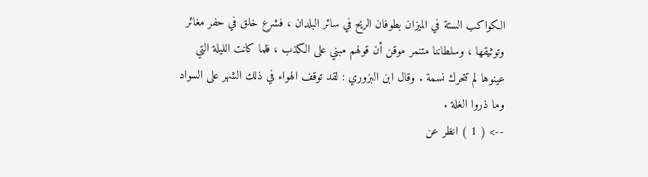الكواكب الستة في الميزان بطوفان الريح في سائر البلدان ، فشرع خلق في حفر مغائر وتوثيقها ، وسلطاننا متنمر موقن أن قولهم مبني على الكذب ، فلما كانت الليلة التي عينوها لم تتحرك نسمة . وقال ابن البزوري : لقد توقف الهواء في ذلك الشهر على السواد وما ذروا الغلة .
--> ( 1 ) انظر عن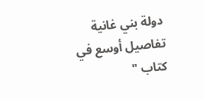دولة بني غانية تفاصيل أوسع في كتاب "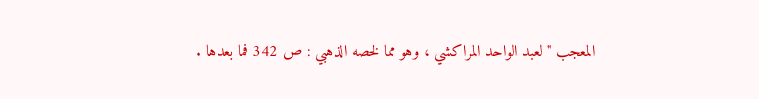المعجب " لعبد الواحد المراكشي ، وهو مما لخصه الذهبي : ص 342 فما بعدها .